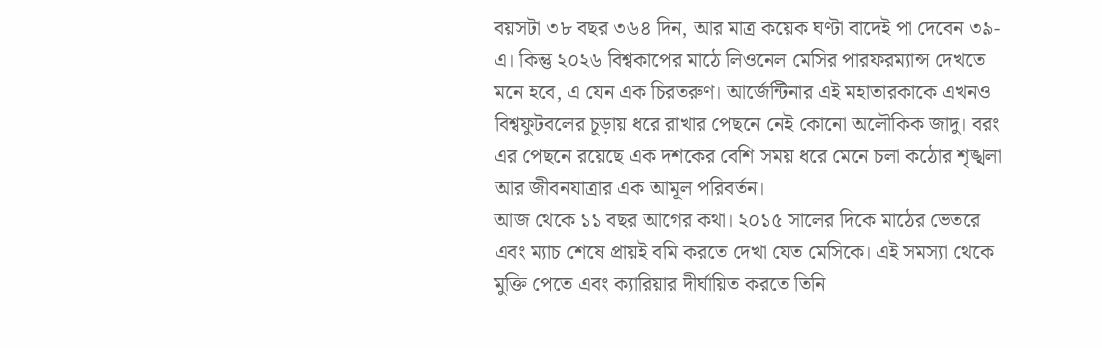বয়সটা ৩৮ বছর ৩৬৪ দিন, আর মাত্র কয়েক ঘণ্টা বাদেই পা দেবেন ৩৯-এ। কিন্তু ২০২৬ বিশ্বকাপের মাঠে লিওনেল মেসির পারফরম্যান্স দেখতে মনে হবে, এ যেন এক চিরতরুণ। আর্জেন্টিনার এই মহাতারকাকে এখনও বিশ্বফুটবলের চূড়ায় ধরে রাখার পেছনে নেই কোনো অলৌকিক জাদু। বরং এর পেছনে রয়েছে এক দশকের বেশি সময় ধরে মেনে চলা কঠোর শৃঙ্খলা আর জীবনযাত্রার এক আমূল পরিবর্তন।
আজ থেকে ১১ বছর আগের কথা। ২০১৫ সালের দিকে মাঠের ভেতরে এবং ম্যাচ শেষে প্রায়ই বমি করতে দেখা যেত মেসিকে। এই সমস্যা থেকে মুক্তি পেতে এবং ক্যারিয়ার দীর্ঘায়িত করতে তিনি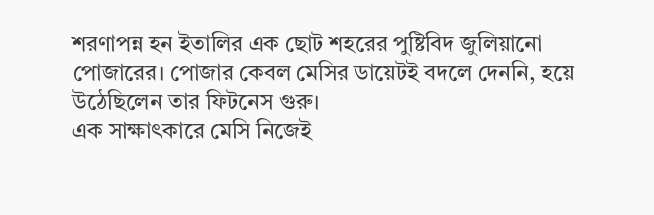শরণাপন্ন হন ইতালির এক ছোট শহরের পুষ্টিবিদ জুলিয়ানো পোজারের। পোজার কেবল মেসির ডায়েটই বদলে দেননি, হয়ে উঠেছিলেন তার ফিটনেস গুরু।
এক সাক্ষাৎকারে মেসি নিজেই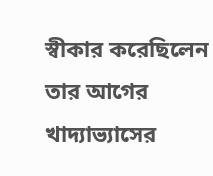স্বীকার করেছিলেন তার আগের খাদ্যাভ্যাসের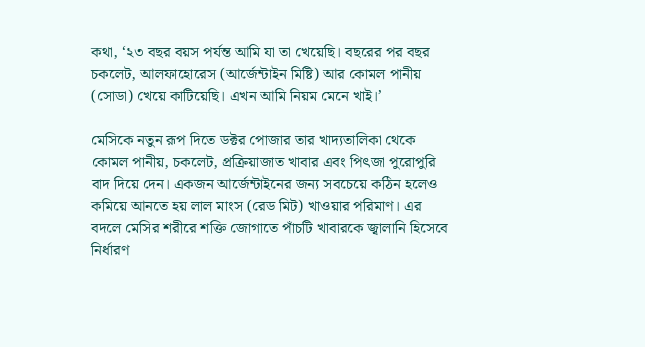কথা, ‘২৩ বছর বয়স পর্যন্ত আমি যা তা খেয়েছি। বছরের পর বছর চকলেট, আলফাহোরেস (আর্জেন্টাইন মিষ্টি) আর কোমল পানীয় (সোডা) খেয়ে কাটিয়েছি। এখন আমি নিয়ম মেনে খাই।’

মেসিকে নতুন রূপ দিতে ডক্টর পোজার তার খাদ্যতালিকা থেকে কোমল পানীয়, চকলেট, প্রক্রিয়াজাত খাবার এবং পিৎজা পুরোপুরি বাদ দিয়ে দেন। একজন আর্জেন্টাইনের জন্য সবচেয়ে কঠিন হলেও কমিয়ে আনতে হয় লাল মাংস (রেড মিট) খাওয়ার পরিমাণ। এর বদলে মেসির শরীরে শক্তি জোগাতে পাঁচটি খাবারকে জ্বালানি হিসেবে নির্ধারণ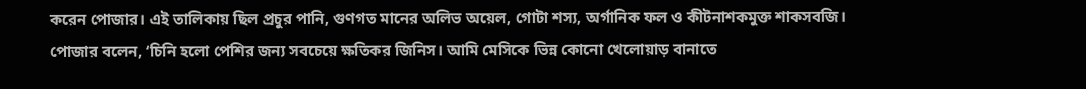করেন পোজার। এই তালিকায় ছিল প্রচুর পানি, গুণগত মানের অলিভ অয়েল, গোটা শস্য, অর্গানিক ফল ও কীটনাশকমুক্ত শাকসবজি।
পোজার বলেন, ‘চিনি হলো পেশির জন্য সবচেয়ে ক্ষতিকর জিনিস। আমি মেসিকে ভিন্ন কোনো খেলোয়াড় বানাতে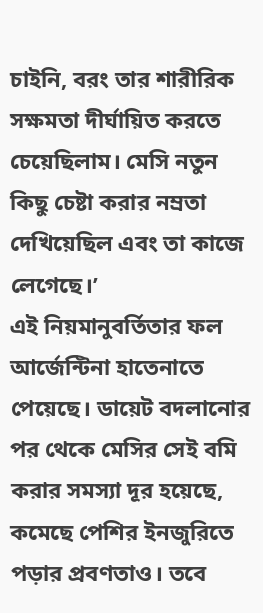চাইনি, বরং তার শারীরিক সক্ষমতা দীর্ঘায়িত করতে চেয়েছিলাম। মেসি নতুন কিছু চেষ্টা করার নম্রতা দেখিয়েছিল এবং তা কাজে লেগেছে।’
এই নিয়মানুবর্তিতার ফল আর্জেন্টিনা হাতেনাতে পেয়েছে। ডায়েট বদলানোর পর থেকে মেসির সেই বমি করার সমস্যা দূর হয়েছে, কমেছে পেশির ইনজুরিতে পড়ার প্রবণতাও। তবে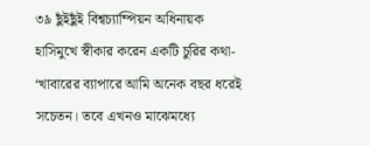৩৯ ছুঁইছুঁই বিশ্বচ্যাম্পিয়ন অধিনায়ক হাসিমুখে স্বীকার করেন একটি চুরির কথা- ‘খাবারের ব্যাপারে আমি অনেক বছর ধরেই সচেতন। তবে এখনও মাঝেমধ্যে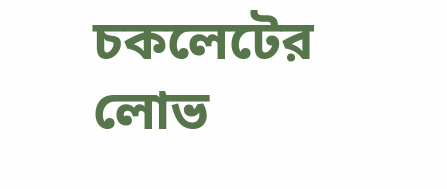চকলেটের লোভ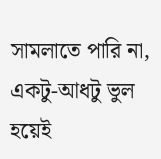সামলাতে পারি না, একটু-আধটু ভুল হয়েই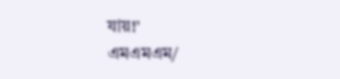যায়!’
এমএমএম/